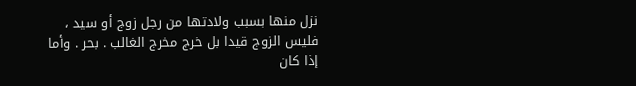نزل منها بسبب ولادتها من رجل زوج أو سيد ، فليس الزوج قيدا بل خرج مخرج الغالب . بحر . وأما
إذا كان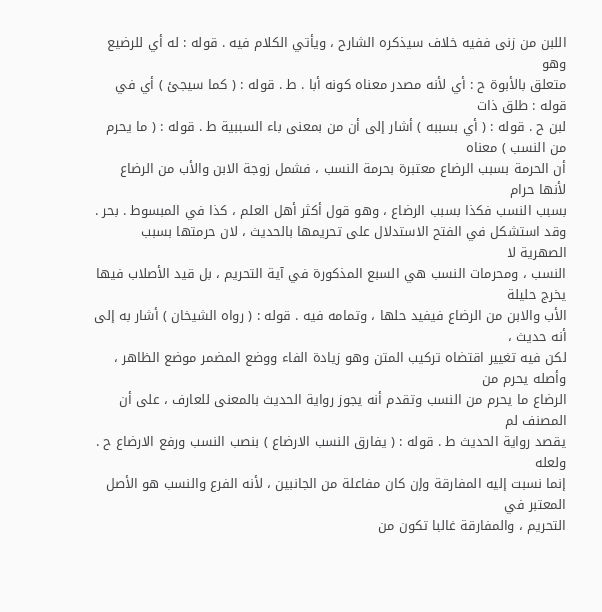اللبن من زنى ففيه خلاف سيذكره الشارح ، ويأتي الكلام فيه . قوله : له أي للرضيع وهو
متعلق بالأبوة ح : أي لأنه مصدر معناه كونه أبا . ط . قوله : ( كما سيجئ ) أي في قوله : طلق ذات
لبن ح . قوله : ( أي بسببه ) أشار إلى أن من بمعنى باء السببية ط . قوله : ( ما يحرم من النسب ) معناه
أن الحرمة بسبب الرضاع معتبرة بحرمة النسب ، فشمل زوجة الابن والأب من الرضاع لأنها حرام
بسبب النسب فكذا بسبب الرضاع ، وهو قول أكثر أهل العلم ، كذا في المبسوط . بحر .
وقد استشكل في الفتح الاستدلال على تحريمها بالحديث ، لان حرمتها بسبب الصهرية لا
النسب ، ومحرمات النسب هي السبع المذكورة في آية التحريم ، بل قيد الأصلاب فيها يخرج حليلة
الأب والابن من الرضاع فيفيد حلها ، وتمامه فيه . قوله : ( رواه الشيخان ) أشار به إلى أنه حديث ،
لكن فيه تغيير اقتضاه تركيب المتن وهو زيادة الفاء ووضع المضمر موضع الظاهر ، وأصله يحرم من
الرضاع ما يحرم من النسب وتقدم أنه يجوز رواية الحديث بالمعنى للعارف ، على أن المصنف لم
يقصد رواية الحديث ط . قوله : ( يفارق النسب الارضاع ) بنصب النسب ورفع الارضاع ح . ولعله
إنما نسبت إليه المفارقة وإن كان مفاعلة من الجانبين ، لأنه الفرع والنسب هو الأصل المعتبر في
التحريم ، والمفارقة غالبا تكون من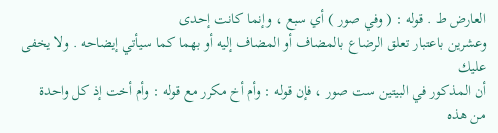العارض ط . قوله : ( وفي صور ) أي سبع ، وإنما كانت إحدى
وعشرين باعتبار تعلق الرضاع بالمضاف أو المضاف إليه أو بهما كما سيأتي إيضاحه . ولا يخفى عليك
أن المذكور في البيتين ست صور ، فإن قوله : وأم أخ مكرر مع قوله : وأم أخت إذ كل واحدة
من هذه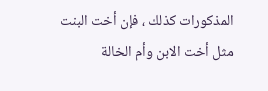المذكورات كذلك ، فإن أخت البنت مثل أخت الابن وأم الخالة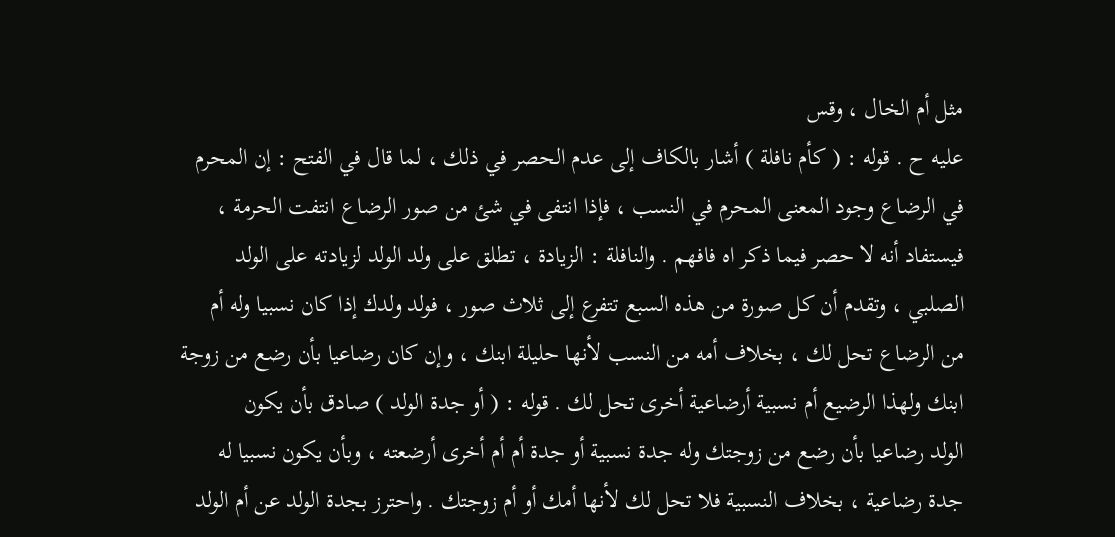مثل أم الخال ، وقس
عليه ح . قوله : ( كأم نافلة ) أشار بالكاف إلى عدم الحصر في ذلك ، لما قال في الفتح : إن المحرم
في الرضاع وجود المعنى المحرم في النسب ، فإذا انتفى في شئ من صور الرضاع انتفت الحرمة ،
فيستفاد أنه لا حصر فيما ذكر اه فافهم . والنافلة : الزيادة ، تطلق على ولد الولد لزيادته على الولد
الصلبي ، وتقدم أن كل صورة من هذه السبع تتفرع إلى ثلاث صور ، فولد ولدك إذا كان نسبيا وله أم
من الرضاع تحل لك ، بخلاف أمه من النسب لأنها حليلة ابنك ، وإن كان رضاعيا بأن رضع من زوجة
ابنك ولهذا الرضيع أم نسبية أرضاعية أخرى تحل لك . قوله : ( أو جدة الولد ) صادق بأن يكون
الولد رضاعيا بأن رضع من زوجتك وله جدة نسبية أو جدة أم أم أخرى أرضعته ، وبأن يكون نسبيا له
جدة رضاعية ، بخلاف النسبية فلا تحل لك لأنها أمك أو أم زوجتك . واحترز بجدة الولد عن أم الولد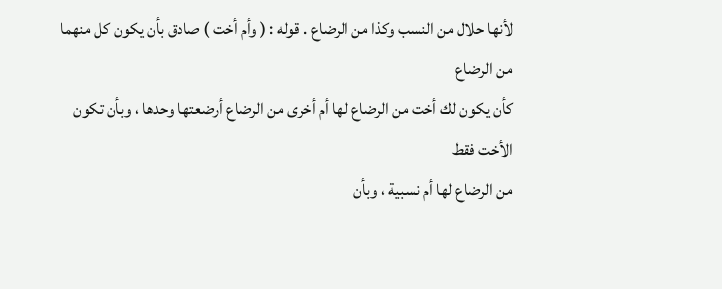لأنها حلال من النسب وكذا من الرضاع . قوله : ( وأم أخت ) صادق بأن يكون كل منهما من الرضاع
كأن يكون لك أخت من الرضاع لها أم أخرى من الرضاع أرضعتها وحدها ، وبأن تكون الأخت فقط
من الرضاع لها أم نسبية ، وبأن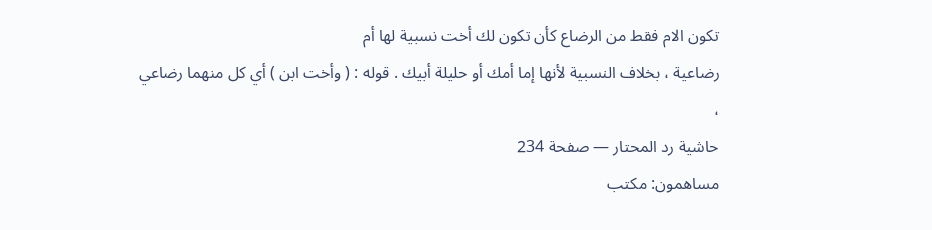تكون الام فقط من الرضاع كأن تكون لك أخت نسبية لها أم
رضاعية ، بخلاف النسبية لأنها إما أمك أو حليلة أبيك . قوله : ( وأخت ابن ) أي كل منهما رضاعي ،
حاشية رد المحتار — صفحة 234
مساهمون: مكتب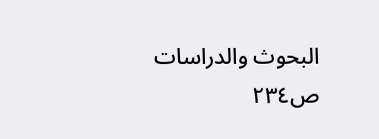البحوث والدراسات
ص٢٣٤